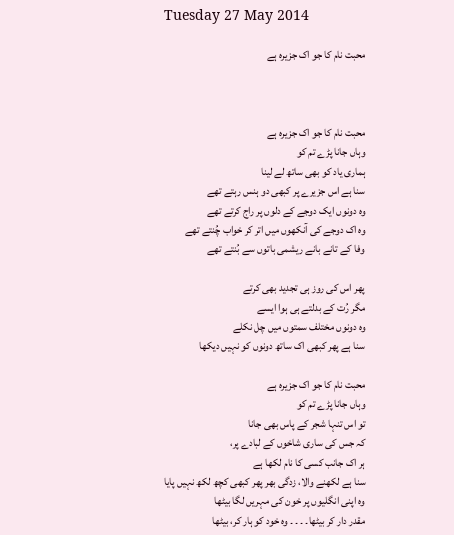Tuesday 27 May 2014

محبت نام کا جو اک جزیرہ ہے



محبت نام کا جو اک جزیرہ ہے
وہاں جانا پڑے تم کو
ہماری یاد کو بھی ساتھ لے لینا
سنا ہے اس جزیرے پر کبھی دو ہنس رہتے تھے
وہ دونوں ایک دوجے کے دلوں پر راج کرتے تھے
وہ اک دوجے کی آنکھوں میں اتر کر خواب چُنتے تھے
وفا کے تانے بانے ریشمی باتوں سے بُنتے تھے

پھر اس کی روز ہی تجدید بھی کرتے
مگر رُت کے بدلتے ہی ہوا ایسے
وہ دونوں مختلف سمتوں میں چل نکلے
سنا ہے پھر کبھی اک ساتھ دونوں کو نہیں دیکھا

محبت نام کا جو اک جزیرہ ہے
وہاں جانا پڑے تم کو
تو اس تنہا شجر کے پاس بھی جانا
کہ جس کی ساری شاخوں کے لبادے پر،
ہر اک جانب کسی کا نام لکھا ہے
سنا ہے لکھنے والا، زدگی بھر پھر کبھی کچھ لکھ نہیں پایا
وہ اپنی انگلیوں پر خون کی مہریں لگا بیٹھا
مقدر دار کر بیٹھا۔ ۔ ۔ ۔ وہ خود کو ہار کر، بیٹھا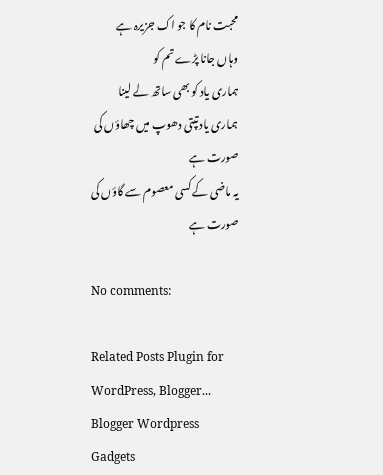محبت نام کا جو اک جزیرہ ہے
وہاں جانا پڑے تم کو
ہماری یاد کو بھی ساتھ لے لینا
ہماری یاد تپتی دھوپ میں چھاؤں کی صورت ہے
یہ ماضی کے کسی معصوم سے گاؤں کی صورت ہے

No comments:

Related Posts Plugin for WordPress, Blogger...
Blogger Wordpress Gadgets